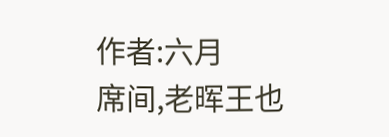作者:六月
席间,老晖王也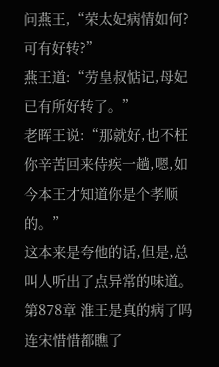问燕王,“荣太妃病情如何?可有好转?”
燕王道:“劳皇叔惦记,母妃已有所好转了。”
老晖王说:“那就好,也不枉你辛苦回来侍疾一趟,嗯,如今本王才知道你是个孝顺的。”
这本来是夸他的话,但是,总叫人听出了点异常的味道。
第878章 淮王是真的病了吗
连宋惜惜都瞧了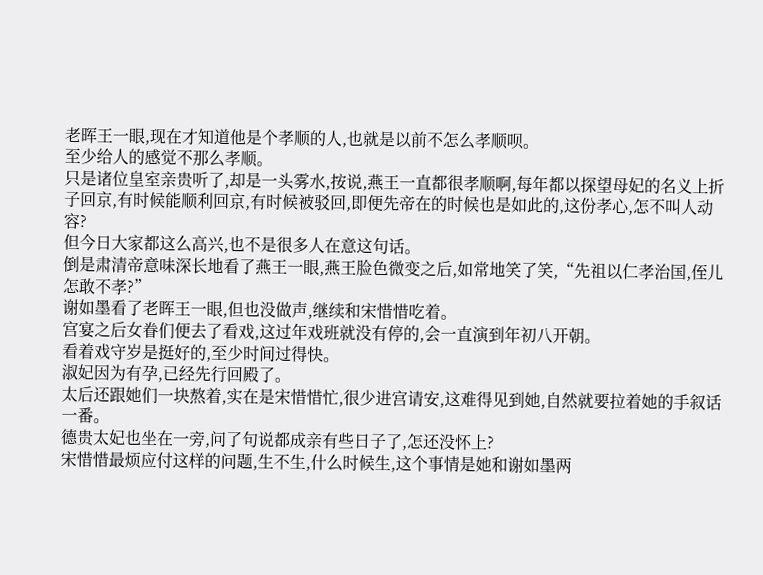老晖王一眼,现在才知道他是个孝顺的人,也就是以前不怎么孝顺呗。
至少给人的感觉不那么孝顺。
只是诸位皇室亲贵听了,却是一头雾水,按说,燕王一直都很孝顺啊,每年都以探望母妃的名义上折子回京,有时候能顺利回京,有时候被驳回,即便先帝在的时候也是如此的,这份孝心,怎不叫人动容?
但今日大家都这么高兴,也不是很多人在意这句话。
倒是肃清帝意味深长地看了燕王一眼,燕王脸色微变之后,如常地笑了笑,“先祖以仁孝治国,侄儿怎敢不孝?”
谢如墨看了老晖王一眼,但也没做声,继续和宋惜惜吃着。
宫宴之后女眷们便去了看戏,这过年戏班就没有停的,会一直演到年初八开朝。
看着戏守岁是挺好的,至少时间过得快。
淑妃因为有孕,已经先行回殿了。
太后还跟她们一块熬着,实在是宋惜惜忙,很少进宫请安,这难得见到她,自然就要拉着她的手叙话一番。
德贵太妃也坐在一旁,问了句说都成亲有些日子了,怎还没怀上?
宋惜惜最烦应付这样的问题,生不生,什么时候生,这个事情是她和谢如墨两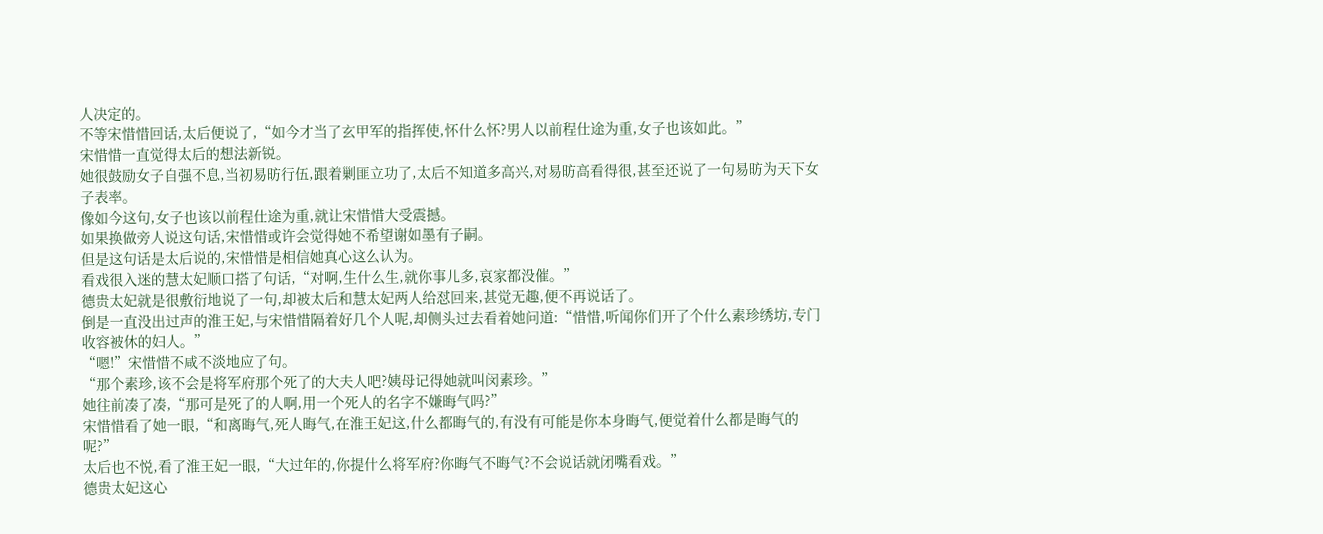人决定的。
不等宋惜惜回话,太后便说了,“如今才当了玄甲军的指挥使,怀什么怀?男人以前程仕途为重,女子也该如此。”
宋惜惜一直觉得太后的想法新锐。
她很鼓励女子自强不息,当初易昉行伍,跟着剿匪立功了,太后不知道多高兴,对易昉高看得很,甚至还说了一句易昉为天下女子表率。
像如今这句,女子也该以前程仕途为重,就让宋惜惜大受震撼。
如果换做旁人说这句话,宋惜惜或许会觉得她不希望谢如墨有子嗣。
但是这句话是太后说的,宋惜惜是相信她真心这么认为。
看戏很入迷的慧太妃顺口搭了句话,“对啊,生什么生,就你事儿多,哀家都没催。”
德贵太妃就是很敷衍地说了一句,却被太后和慧太妃两人给怼回来,甚觉无趣,便不再说话了。
倒是一直没出过声的淮王妃,与宋惜惜隔着好几个人呢,却侧头过去看着她问道:“惜惜,听闻你们开了个什么素珍绣坊,专门收容被休的妇人。”
“嗯!”宋惜惜不咸不淡地应了句。
“那个素珍,该不会是将军府那个死了的大夫人吧?姨母记得她就叫闵素珍。”
她往前凑了凑,“那可是死了的人啊,用一个死人的名字不嫌晦气吗?”
宋惜惜看了她一眼,“和离晦气,死人晦气,在淮王妃这,什么都晦气的,有没有可能是你本身晦气,便觉着什么都是晦气的呢?”
太后也不悦,看了淮王妃一眼,“大过年的,你提什么将军府?你晦气不晦气?不会说话就闭嘴看戏。”
德贵太妃这心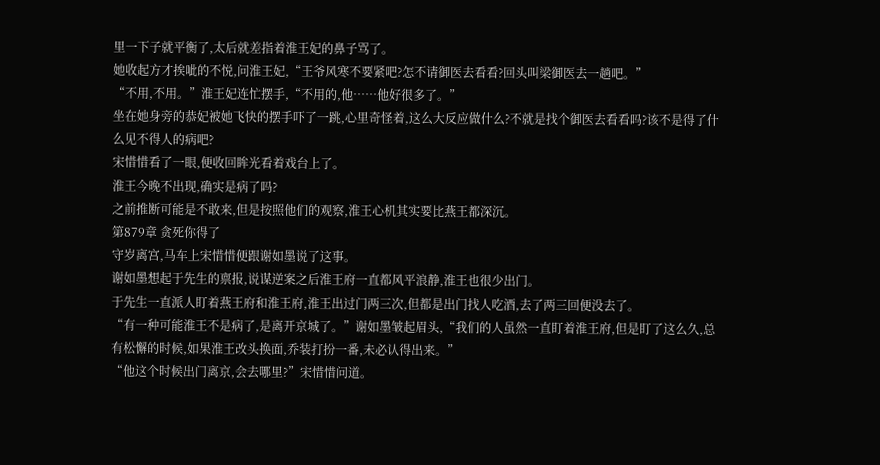里一下子就平衡了,太后就差指着淮王妃的鼻子骂了。
她收起方才挨呲的不悦,问淮王妃,“王爷风寒不要紧吧?怎不请御医去看看?回头叫梁御医去一趟吧。”
“不用,不用。”淮王妃连忙摆手,“不用的,他……他好很多了。”
坐在她身旁的恭妃被她飞快的摆手吓了一跳,心里奇怪着,这么大反应做什么?不就是找个御医去看看吗?该不是得了什么见不得人的病吧?
宋惜惜看了一眼,便收回眸光看着戏台上了。
淮王今晚不出现,确实是病了吗?
之前推断可能是不敢来,但是按照他们的观察,淮王心机其实要比燕王都深沉。
第879章 贪死你得了
守岁离宫,马车上宋惜惜便跟谢如墨说了这事。
谢如墨想起于先生的禀报,说谋逆案之后淮王府一直都风平浪静,淮王也很少出门。
于先生一直派人盯着燕王府和淮王府,淮王出过门两三次,但都是出门找人吃酒,去了两三回便没去了。
“有一种可能淮王不是病了,是离开京城了。”谢如墨皱起眉头,“我们的人虽然一直盯着淮王府,但是盯了这么久,总有松懈的时候,如果淮王改头换面,乔装打扮一番,未必认得出来。”
“他这个时候出门离京,会去哪里?”宋惜惜问道。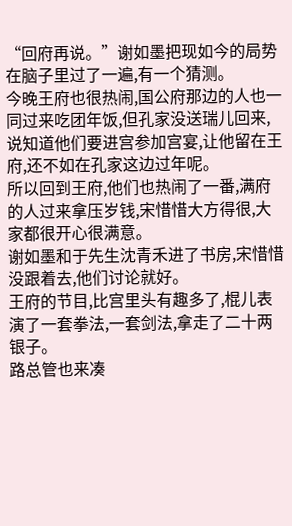“回府再说。”谢如墨把现如今的局势在脑子里过了一遍,有一个猜测。
今晚王府也很热闹,国公府那边的人也一同过来吃团年饭,但孔家没送瑞儿回来,说知道他们要进宫参加宫宴,让他留在王府,还不如在孔家这边过年呢。
所以回到王府,他们也热闹了一番,满府的人过来拿压岁钱,宋惜惜大方得很,大家都很开心很满意。
谢如墨和于先生沈青禾进了书房,宋惜惜没跟着去,他们讨论就好。
王府的节目,比宫里头有趣多了,棍儿表演了一套拳法,一套剑法,拿走了二十两银子。
路总管也来凑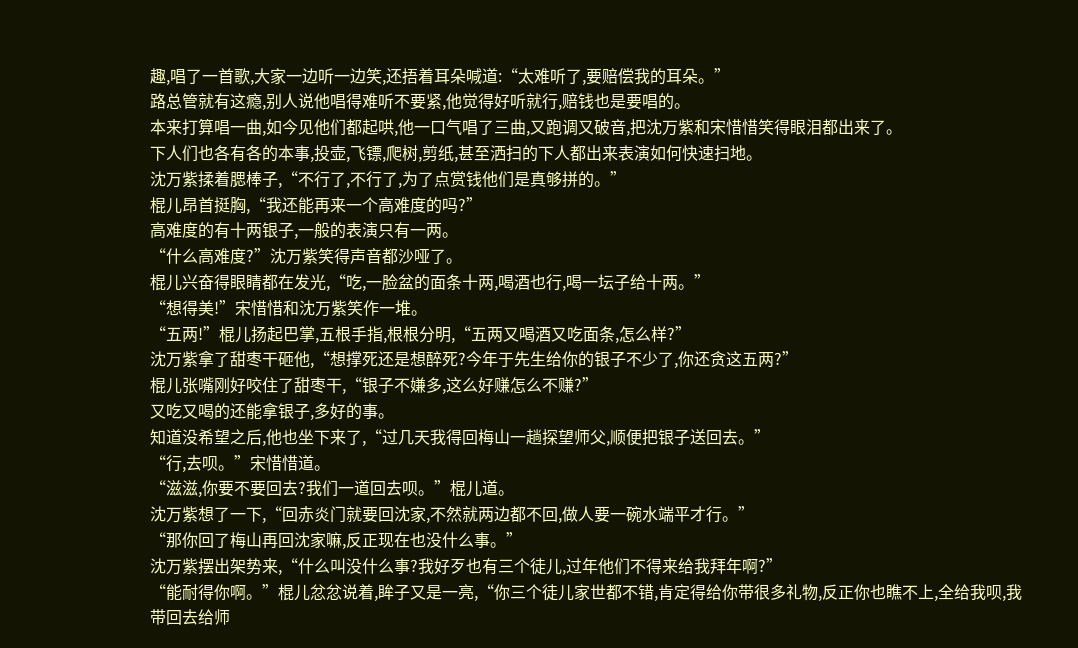趣,唱了一首歌,大家一边听一边笑,还捂着耳朵喊道:“太难听了,要赔偿我的耳朵。”
路总管就有这瘾,别人说他唱得难听不要紧,他觉得好听就行,赔钱也是要唱的。
本来打算唱一曲,如今见他们都起哄,他一口气唱了三曲,又跑调又破音,把沈万紫和宋惜惜笑得眼泪都出来了。
下人们也各有各的本事,投壶,飞镖,爬树,剪纸,甚至洒扫的下人都出来表演如何快速扫地。
沈万紫揉着腮棒子,“不行了,不行了,为了点赏钱他们是真够拼的。”
棍儿昂首挺胸,“我还能再来一个高难度的吗?”
高难度的有十两银子,一般的表演只有一两。
“什么高难度?”沈万紫笑得声音都沙哑了。
棍儿兴奋得眼睛都在发光,“吃,一脸盆的面条十两,喝酒也行,喝一坛子给十两。”
“想得美!”宋惜惜和沈万紫笑作一堆。
“五两!”棍儿扬起巴掌,五根手指,根根分明,“五两又喝酒又吃面条,怎么样?”
沈万紫拿了甜枣干砸他,“想撑死还是想醉死?今年于先生给你的银子不少了,你还贪这五两?”
棍儿张嘴刚好咬住了甜枣干,“银子不嫌多,这么好赚怎么不赚?”
又吃又喝的还能拿银子,多好的事。
知道没希望之后,他也坐下来了,“过几天我得回梅山一趟探望师父,顺便把银子送回去。”
“行,去呗。”宋惜惜道。
“滋滋,你要不要回去?我们一道回去呗。”棍儿道。
沈万紫想了一下,“回赤炎门就要回沈家,不然就两边都不回,做人要一碗水端平才行。”
“那你回了梅山再回沈家嘛,反正现在也没什么事。”
沈万紫摆出架势来,“什么叫没什么事?我好歹也有三个徒儿,过年他们不得来给我拜年啊?”
“能耐得你啊。”棍儿忿忿说着,眸子又是一亮,“你三个徒儿家世都不错,肯定得给你带很多礼物,反正你也瞧不上,全给我呗,我带回去给师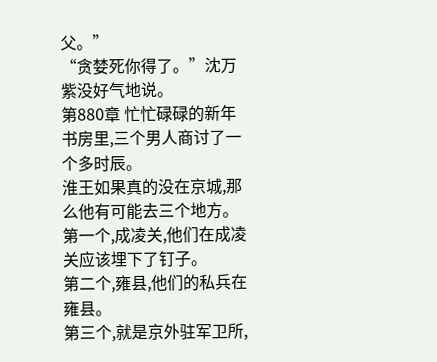父。”
“贪婪死你得了。”沈万紫没好气地说。
第880章 忙忙碌碌的新年
书房里,三个男人商讨了一个多时辰。
淮王如果真的没在京城,那么他有可能去三个地方。
第一个,成凌关,他们在成凌关应该埋下了钉子。
第二个,雍县,他们的私兵在雍县。
第三个,就是京外驻军卫所,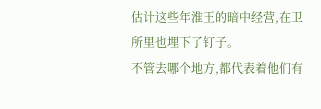估计这些年淮王的暗中经营,在卫所里也埋下了钉子。
不管去哪个地方,都代表着他们有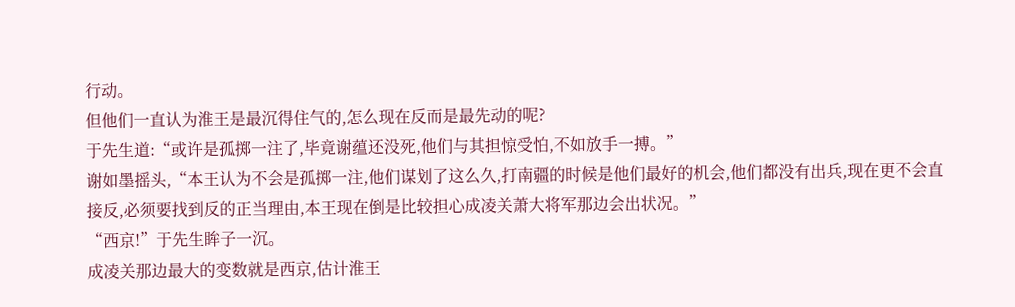行动。
但他们一直认为淮王是最沉得住气的,怎么现在反而是最先动的呢?
于先生道:“或许是孤掷一注了,毕竟谢蕴还没死,他们与其担惊受怕,不如放手一搏。”
谢如墨摇头,“本王认为不会是孤掷一注,他们谋划了这么久,打南疆的时候是他们最好的机会,他们都没有出兵,现在更不会直接反,必须要找到反的正当理由,本王现在倒是比较担心成凌关萧大将军那边会出状况。”
“西京!”于先生眸子一沉。
成凌关那边最大的变数就是西京,估计淮王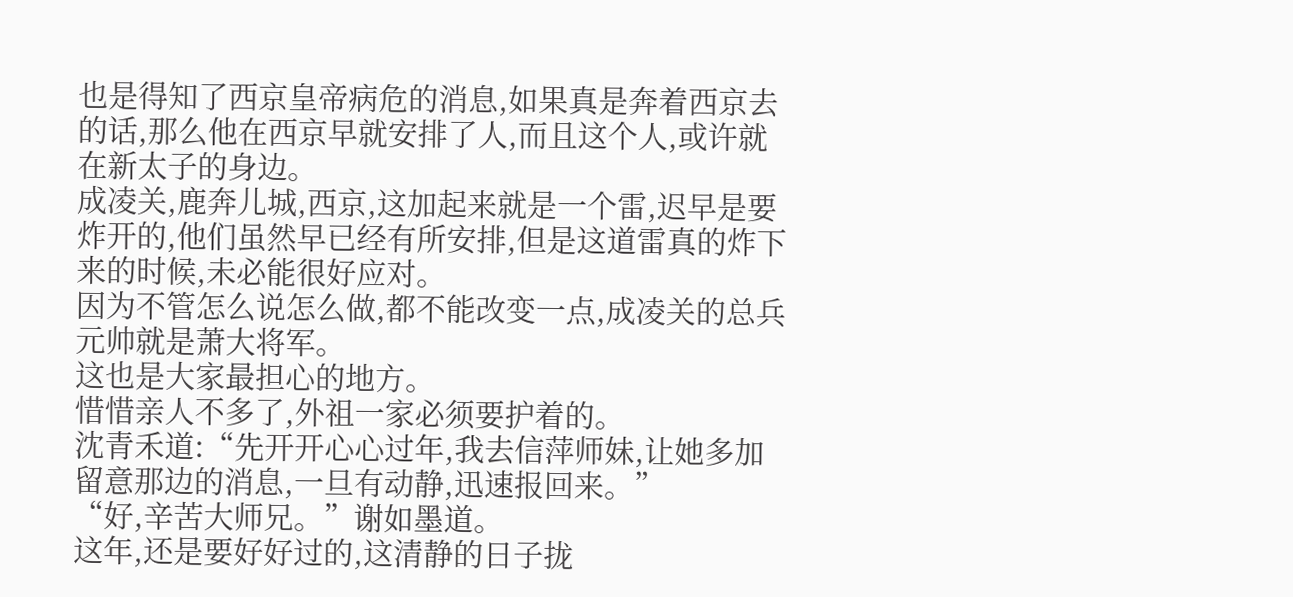也是得知了西京皇帝病危的消息,如果真是奔着西京去的话,那么他在西京早就安排了人,而且这个人,或许就在新太子的身边。
成凌关,鹿奔儿城,西京,这加起来就是一个雷,迟早是要炸开的,他们虽然早已经有所安排,但是这道雷真的炸下来的时候,未必能很好应对。
因为不管怎么说怎么做,都不能改变一点,成凌关的总兵元帅就是萧大将军。
这也是大家最担心的地方。
惜惜亲人不多了,外祖一家必须要护着的。
沈青禾道:“先开开心心过年,我去信萍师妹,让她多加留意那边的消息,一旦有动静,迅速报回来。”
“好,辛苦大师兄。”谢如墨道。
这年,还是要好好过的,这清静的日子拢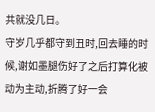共就没几日。
守岁几乎都守到丑时,回去睡的时候,谢如墨腿伤好了之后打算化被动为主动,折腾了好一会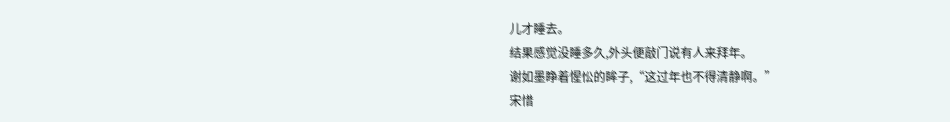儿才睡去。
结果感觉没睡多久,外头便敲门说有人来拜年。
谢如墨睁着惺忪的眸子,“这过年也不得清静啊。”
宋惜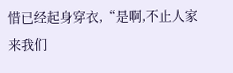惜已经起身穿衣,“是啊,不止人家来我们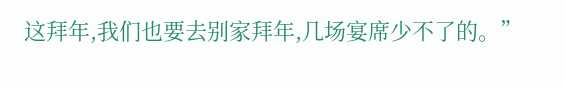这拜年,我们也要去别家拜年,几场宴席少不了的。”